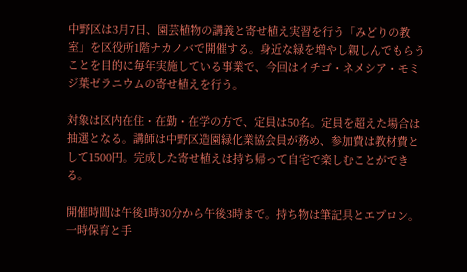中野区は3月7日、園芸植物の講義と寄せ植え実習を行う「みどりの教室」を区役所1階ナカノバで開催する。身近な緑を増やし親しんでもらうことを目的に毎年実施している事業で、今回はイチゴ・ネメシア・モミジ葉ゼラニウムの寄せ植えを行う。

対象は区内在住・在勤・在学の方で、定員は50名。定員を超えた場合は抽選となる。講師は中野区造園緑化業協会員が務め、参加費は教材費として1500円。完成した寄せ植えは持ち帰って自宅で楽しむことができる。

開催時間は午後1時30分から午後3時まで。持ち物は筆記具とエプロン。一時保育と手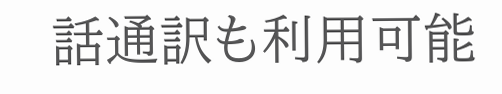話通訳も利用可能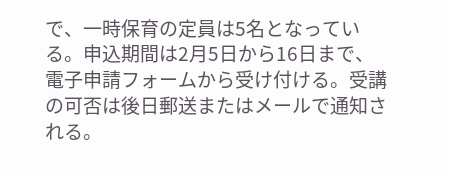で、一時保育の定員は5名となっている。申込期間は2月5日から16日まで、電子申請フォームから受け付ける。受講の可否は後日郵送またはメールで通知される。